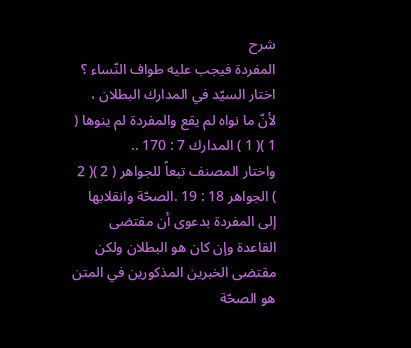شرح
المفردة فيجب عليه طواف النّساء ؟
اختار السيّد في المدارك البطلان ، لأنّ ما نواه لم يقع والمفردة لم ينوها ( 1 )( 1 ) المدارك 7 : 170 ..
واختار المصنف تبعاً للجواهر ( 2 )( 2 ) الجواهر 18 : 19 .الصحّة وانقلابها إلى المفردة بدعوى أن مقتضى القاعدة وإن كان هو البطلان ولكن مقتضى الخبرين المذكورين في المتن هو الصحّة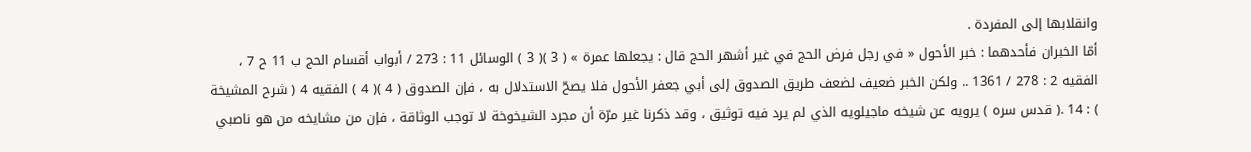وانقلابها إلى المفردة .
أمّا الخبران فأحدهما : خبر الأحول « في رجل فرض الحج في غير أشهر الحج قال : يجعلها عمرة » ( 3 )( 3 ) الوسائل 11 : 273 / أبواب أقسام الحج ب 11 ح 7 ، الفقيه 2 : 278 / 1361 .. ولكن الخبر ضعيف لضعف طريق الصدوق إلى أبي جعفر الأحول فلا يصحّ الاستدلال به ، فإن الصدوق ( 4 )( 4 ) الفقيه 4 ( شرح المشيخة ) : 14 .( قدس سره ) يرويه عن شيخه ماجيلويه الذي لم يرد فيه توثيق ، وقد ذكرنا غير مرّة أن مجرد الشيخوخة لا توجب الوثاقة ، فإن من مشايخه من هو ناصبي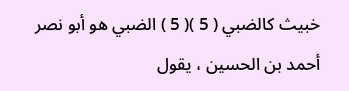خبيث كالضبي ( 5 )( 5 ) الضبي هو أبو نصر أحمد بن الحسين ، يقول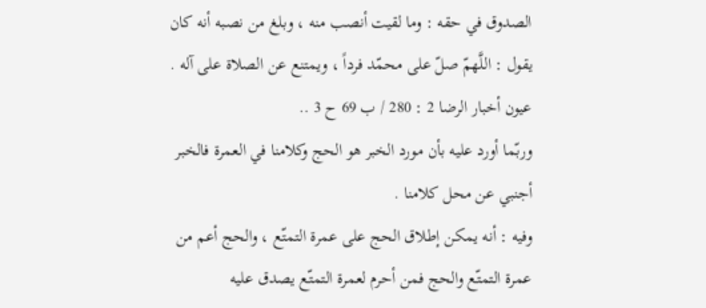الصدوق في حقه : وما لقيت أنصب منه ، وبلغ من نصبه أنه كان يقول : اللَّهمّ صلّ على محمّد فرداً ، ويمتنع عن الصلاة على آله . عيون أخبار الرضا 2 : 280 / ب 69 ح 3 ..
وربّما أورد عليه بأن مورد الخبر هو الحج وكلامنا في العمرة فالخبر أجنبي عن محل كلامنا .
وفيه : أنه يمكن إطلاق الحج على عمرة التمتّع ، والحج أعم من عمرة التمتّع والحج فمن أحرم لعمرة التمتّع يصدق عليه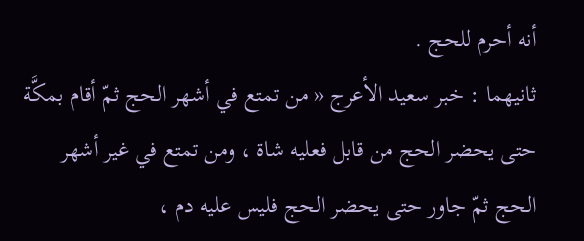أنه أحرم للحج .
ثانيهما : خبر سعيد الأعرج « من تمتع في أشهر الحج ثمّ أقام بمكَّة حتى يحضر الحج من قابل فعليه شاة ، ومن تمتع في غير أشهر الحج ثمّ جاور حتى يحضر الحج فليس عليه دم ،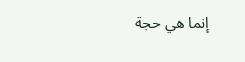إنما هي حجة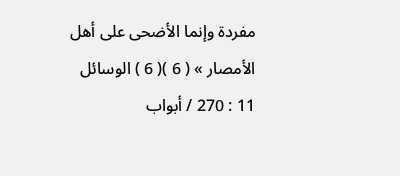مفردة وإنما الأضحى على أهل الأمصار » ( 6 )( 6 ) الوسائل 11 : 270 / أبواب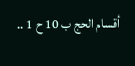أقسام الحج ب 10 ح 1 ..